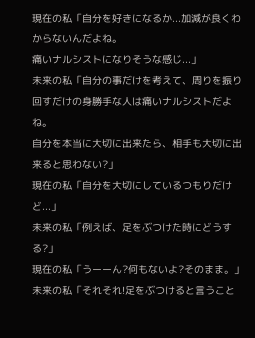現在の私「自分を好きになるか...加減が良くわからないんだよね。
痛いナルシストになりそうな感じ...」
未来の私「自分の事だけを考えて、周りを振り回すだけの身勝手な人は痛いナルシストだよね。
自分を本当に大切に出来たら、相手も大切に出来ると思わない?」
現在の私「自分を大切にしているつもりだけど...」
未来の私「例えば、足をぶつけた時にどうする?」
現在の私「うーーん?何もないよ?そのまま。」
未来の私「それそれ!足をぶつけると言うこと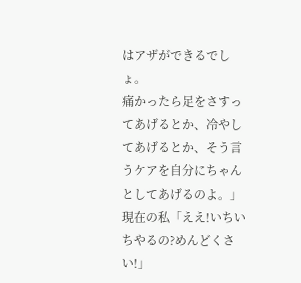はアザができるでしょ。
痛かったら足をさすってあげるとか、冷やしてあげるとか、そう言うケアを自分にちゃんとしてあげるのよ。」
現在の私「ええ!いちいちやるの?めんどくさい!」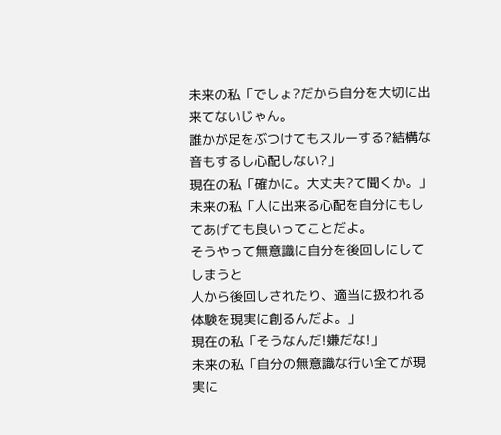未来の私「でしょ?だから自分を大切に出来てないじゃん。
誰かが足をぶつけてもスルーする?結構な音もするし心配しない?」
現在の私「確かに。大丈夫?て聞くか。」
未来の私「人に出来る心配を自分にもしてあげても良いってことだよ。
そうやって無意識に自分を後回しにしてしまうと
人から後回しされたり、適当に扱われる体験を現実に創るんだよ。」
現在の私「そうなんだ!嫌だな!」
未来の私「自分の無意識な行い全てが現実に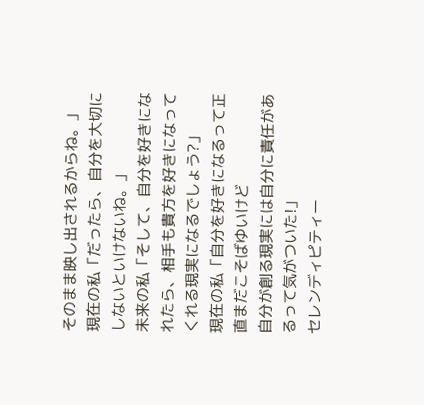そのまま映し出されるからね。」
現在の私「だったら、自分を大切にしないといけないね。」
未来の私「そして、自分を好きになれたら、相手も貴方を好きになってくれる現実になるでしょう?」
現在の私「自分を好きになるって正直まだこそばゆいけど
自分が創る現実には自分に責任があるって気がついた!」
セレンディピティー